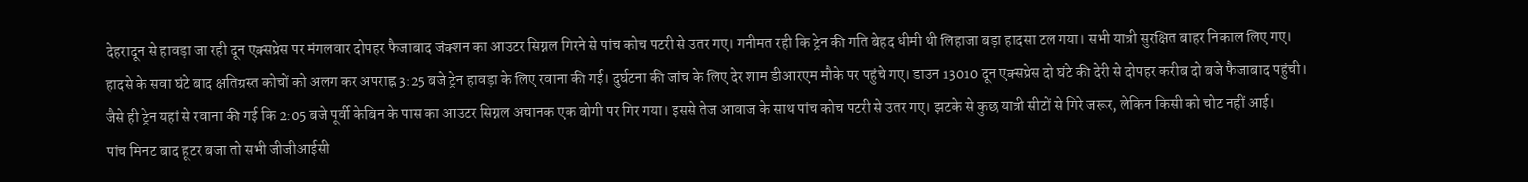देहरादून से हावड़ा जा रही दून एक्सप्रेस पर मंगलवार दोपहर फैजाबाद जंक्शन का आउटर सिग्नल गिरने से पांच कोच पटरी से उतर गए। गनीमत रही कि ट्रेन की गति बेहद धीमी थी लिहाजा बड़ा हादसा टल गया। सभी यात्री सुरक्षित बाहर निकाल लिए गए।
हादसे के सवा घंटे बाद क्षतिग्रस्त कोचों को अलग कर अपराह्न 3:25 बजे ट्रेन हावड़ा के लिए रवाना की गई। दुर्घटना की जांच के लिए देर शाम डीआरएम मौके पर पहुंचे गए। डाउन 13010 दून एक्सप्रेस दो घंटे की देरी से दोपहर करीब दो बजे फैजाबाद पहुंची।
जैसे ही ट्रेन यहां से रवाना की गई कि 2:05 बजे पूर्वी केबिन के पास का आउटर सिग्नल अचानक एक बोगी पर गिर गया। इससे तेज आवाज के साथ पांच कोच पटरी से उतर गए। झटके से कुछ यात्री सीटों से गिरे जरूर, लेकिन किसी को चोट नहीं आई।
पांच मिनट बाद हूटर बजा तो सभी जीजीआईसी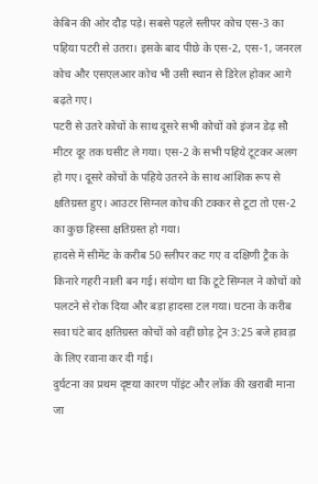केबिन की ओर दौड़ पड़े। सबसे पहले स्लीपर कोच एस-3 का पहिया पटरी से उतरा। इसके बाद पीछे के एस-2, एस-1, जनरल कोच और एसएलआर कोच भी उसी स्थान से डिरेल होकर आगे बढ़ते गए।
पटरी से उतरे कोचों के साथ दूसरे सभी कोचों को इंजन डेढ़ सौ मीटर दूर तक घसीट ले गया। एस-2 के सभी पहिये टूटकर अलग हो गए। दूसरे कोचों के पहिये उतरने के साथ आंशिक रूप से क्षतिग्रस्त हुए। आउटर सिग्नल कोच की टक्कर से टूटा तो एस-2 का कुछ हिस्सा क्षतिग्रस्त हो गया।
हादसे में सीमेंट के करीब 50 स्लीपर कट गए व दक्षिणी ट्रैक के किनारे गहरी नाली बन गई। संयोग था कि टूटे सिग्नल ने कोचों को पलटने से रोक दिया और बड़ा हादसा टल गया। घटना के करीब सवा घंटे बाद क्षतिग्रस्त कोचों को वहीं छोड़ ट्रेन 3:25 बजे हावड़ा के लिए रवाना कर दी गई।
दुर्घटना का प्रथम दृष्टया कारण पॉइंट और लॉक की खराबी माना जा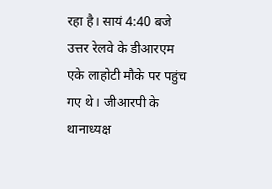रहा है। सायं 4:40 बजे उत्तर रेलवे के डीआरएम एके लाहोटी मौके पर पहुंच गए थे। जीआरपी के थानाध्यक्ष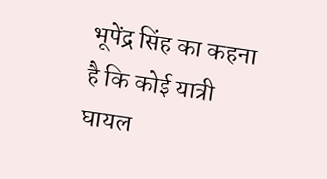भूपेंद्र सिंह का कहना है कि कोई यात्री घायल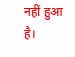नहीं हुआ है।